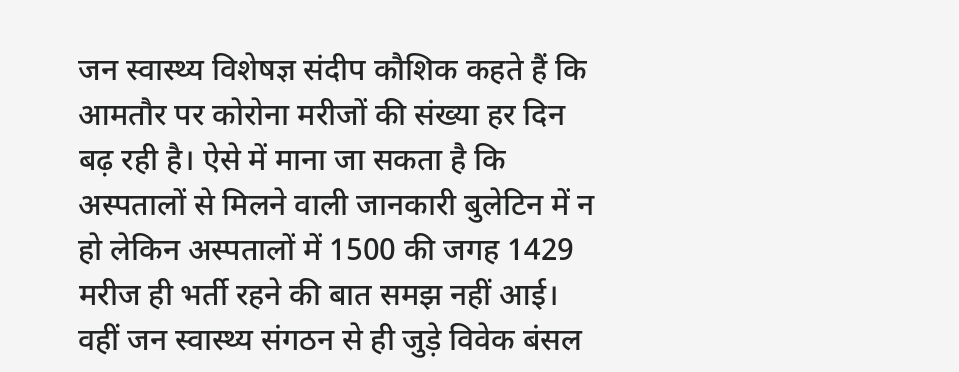जन स्वास्थ्य विशेषज्ञ संदीप कौशिक कहते हैं कि आमतौर पर कोरोना मरीजों की संख्या हर दिन बढ़ रही है। ऐसे में माना जा सकता है कि अस्पतालों से मिलने वाली जानकारी बुलेटिन में न हो लेकिन अस्पतालों में 1500 की जगह 1429 मरीज ही भर्ती रहने की बात समझ नहीं आई।
वहीं जन स्वास्थ्य संगठन से ही जुड़े विवेक बंसल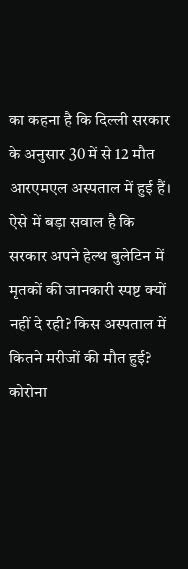का कहना है कि दिल्ली सरकार के अनुसार 30 में से 12 मौत आरएमएल अस्पताल में हुई हैं। ऐसे में बड़ा सवाल है कि सरकार अपने हेल्थ बुलेटिन में मृतकों की जानकारी स्पष्ट क्यों नहीं दे रही? किस अस्पताल में कितने मरीजों की मौत हुई? कोरोना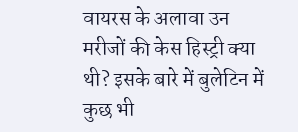वायरस के अलावा उन मरीजों की केस हिस्ट्री क्या थी? इसके बारे में बुलेटिन में कुछ भी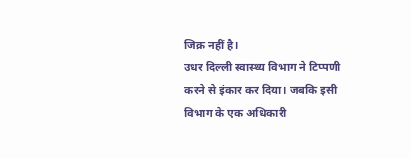जिक्र नहीं है।
उधर दिल्ली स्वास्थ्य विभाग ने टिप्पणी करने से इंकार कर दिया। जबकि इसी विभाग के एक अधिकारी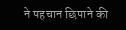ने पहचान छिपाने की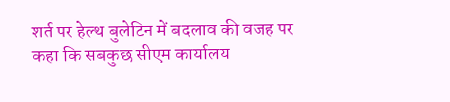शर्त पर हेल्थ बुलेटिन में बदलाव की वजह पर कहा कि सबकुछ सीएम कार्यालय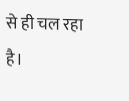से ही चल रहा है।